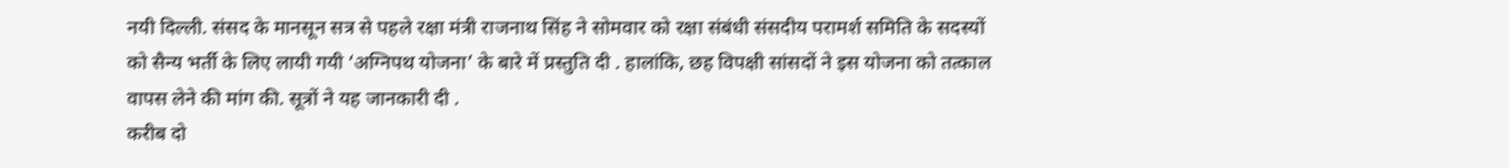नयी दिल्ली. संसद के मानसून सत्र से पहले रक्षा मंत्री राजनाथ सिंह ने सोमवार को रक्षा संबंधी संसदीय परामर्श समिति के सदस्यों को सैन्य भर्ती के लिए लायी गयी ‘अग्निपथ योजना’ के बारे में प्रस्तुति दी . हालांकि, छह विपक्षी सांसदों ने इस योजना को तत्काल वापस लेने की मांग की. सूत्रों ने यह जानकारी दी .
करीब दो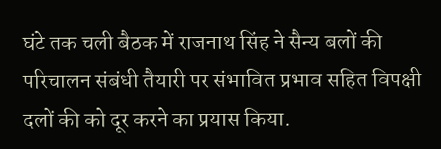घंटे तक चली बैठक में राजनाथ सिंह ने सैन्य बलों की परिचालन संबंधी तैयारी पर संभावित प्रभाव सहित विपक्षी दलों की को दूर करने का प्रयास किया.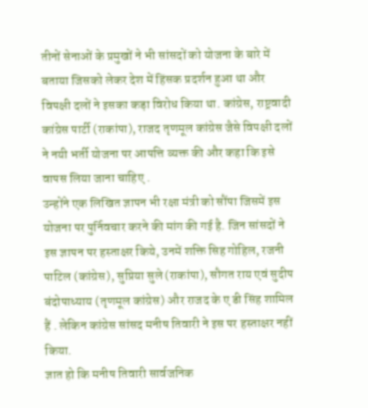तीनों सेनाओं के प्रमुखों ने भी सांसदों को योजना के बारे में बताया जिसको लेकर देश में हिंसक प्रदर्शन हुआ था और विपक्षी दलों ने इसका कड़ा विरोध किया था. कांग्रेस, राष्ट्रवादी कांग्रेस पार्टी (राकांपा), राजद तृणमूल कांग्रेस जैसे विपक्षी दलों ने नयी भर्ती योजना पर आपत्ति व्यक्त की और कहा कि इसे वापस लिया जाना चाहिए .
उन्होंने एक लिखित ज्ञापन भी रक्षा मंत्री को सौंपा जिसमें इस योजना पर पुर्निवचार करने की मांग की गई है. जिन सांसदों ने इस ज्ञापन पर हस्ताक्षर किये, उनमें शक्ति सिह गोहिल, रजनी पाटिल (कांग्रेस), सुप्रिया सुले (राकांपा), सौगत राय एवं सुदीप बंदोपाध्याय (तृणमूल कांग्रेस) और राजद के ए डी सिंह शामिल हैं . लेकिन कांग्रेस सांसद मनीष तिवारी ने इस पर हस्ताक्षर नहीं किया.
ज्ञात हो कि मनीष तिवारी सार्वजनिक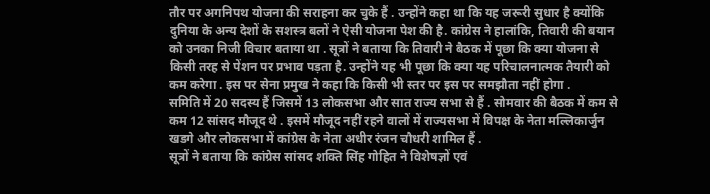तौर पर अगनिपथ योजना की सराहना कर चुके हैं . उन्होंने कहा था कि यह जरूरी सुधार है क्योंकि दुनिया के अन्य देशों के सशस्त्र बलों ने ऐसी योजना पेश की है. कांग्रेस ने हालांकि, तिवारी की बयान को उनका निजी विचार बताया था . सूत्रों ने बताया कि तिवारी ने बैठक में पूछा कि क्या योजना से किसी तरह से पेंशन पर प्रभाव पड़ता है. उन्होंने यह भी पूछा कि क्या यह परिचालनात्मक तैयारी को कम करेगा . इस पर सेना प्रमुख ने कहा कि किसी भी स्तर पर इस पर समझौता नहीं होगा .
समिति में 20 सदस्य हैं जिसमें 13 लोकसभा और सात राज्य सभा से हैं . सोमवार की बैठक में कम से कम 12 सांसद मौजूद थे . इसमें मौजूद नहीं रहने वालों में राज्यसभा में विपक्ष के नेता मल्लिकार्जुन खडगे और लोकसभा में कांग्रेस के नेता अधीर रंजन चौधरी शामिल हैं .
सूत्रों ने बताया कि कांग्रेस सांसद शक्ति सिंह गोहित ने विशेषज्ञों एवं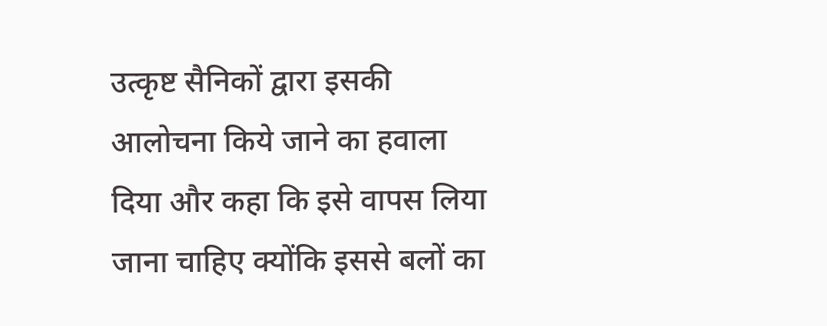उत्कृष्ट सैनिकों द्वारा इसकी आलोचना किये जाने का हवाला दिया और कहा कि इसे वापस लिया जाना चाहिए क्योंकि इससे बलों का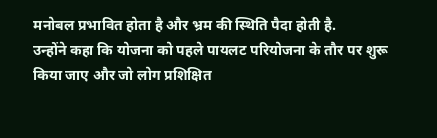मनोबल प्रभावित होता है और भ्रम की स्थिति पैदा होती है.
उन्होंने कहा कि योजना को पहले पायलट परियोजना के तौर पर शुरू किया जाए और जो लोग प्रशिक्षित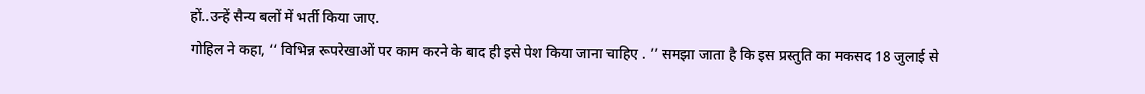हों..उन्हें सैन्य बलों में भर्ती किया जाए.
गोहिल ने कहा, ‘‘ विभिन्न रूपरेखाओं पर काम करने के बाद ही इसे पेश किया जाना चाहिए . ’’ समझा जाता है कि इस प्रस्तुति का मकसद 18 जुलाई से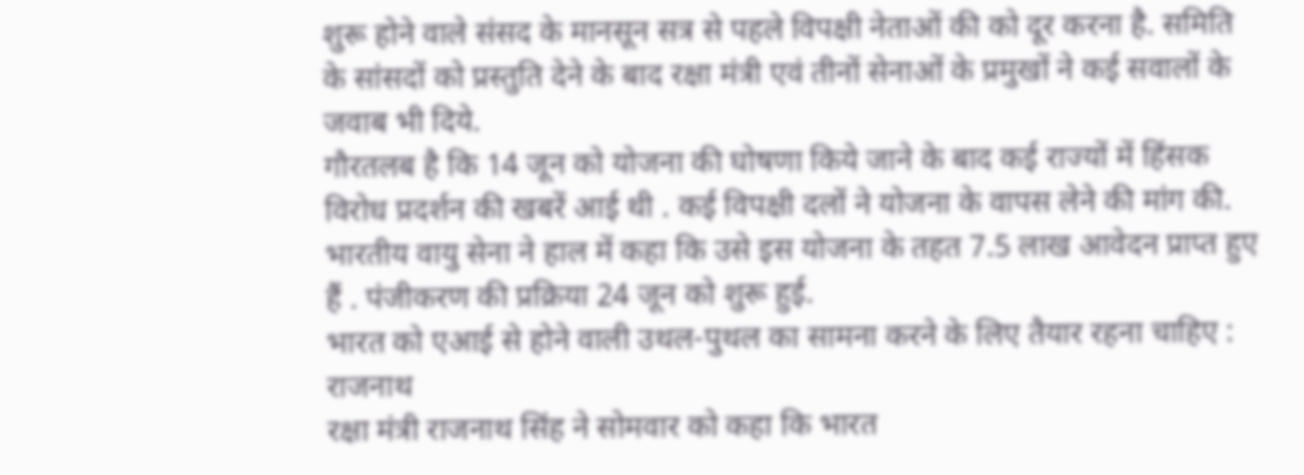शुरू होने वाले संसद के मानसून सत्र से पहले विपक्षी नेताओं की को दूर करना है. समिति के सांसदों को प्रस्तुति देने के बाद रक्षा मंत्री एवं तीनों सेनाओं के प्रमुखों ने कई सवालों के जवाब भी दिये.
गौरतलब है कि 14 जून को योजना की घोषणा किये जाने के बाद कई राज्यों में हिंसक विरोध प्रदर्शन की खबरें आई थी . कई विपक्षी दलों ने योजना के वापस लेने की मांग की. भारतीय वायु सेना ने हाल में कहा कि उसे इस योजना के तहत 7.5 लाख आवेदन प्राप्त हुए हैं . पंजीकरण की प्रक्रिया 24 जून को शुरू हुई.
भारत को एआई से होने वाली उथल-पुथल का सामना करने के लिए तैयार रहना चाहिए : राजनाथ
रक्षा मंत्री राजनाथ सिंह ने सोमवार को कहा कि भारत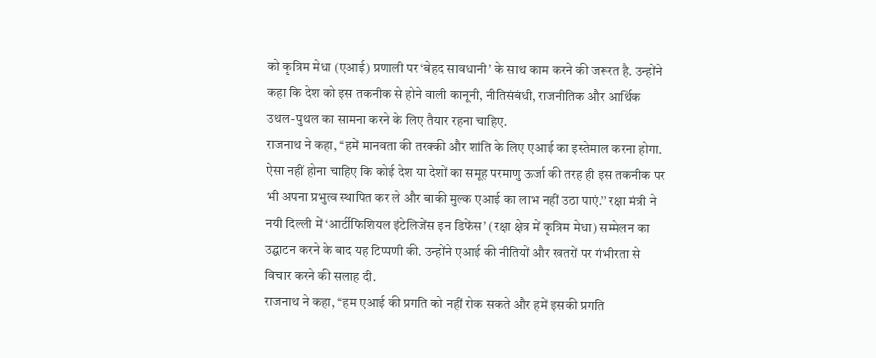को कृत्रिम मेधा (एआई) प्रणाली पर ‘बेहद सावधानी’ के साथ काम करने की जरूरत है. उन्होंने कहा कि देश को इस तकनीक से होने वाली कानूनी, नीतिसंबंधी, राजनीतिक और आर्थिक उथल-पुथल का सामना करने के लिए तैयार रहना चाहिए.
राजनाथ ने कहा, ‘‘हमें मानवता की तरक्की और शांति के लिए एआई का इस्तेमाल करना होगा. ऐसा नहीं होना चाहिए कि कोई देश या देशों का समूह परमाणु ऊर्जा की तरह ही इस तकनीक पर भी अपना प्रभुत्व स्थापित कर ले और बाकी मुल्क एआई का लाभ नहीं उठा पाएं.’’ रक्षा मंत्री ने नयी दिल्ली में ‘आर्टीफिशियल इंटेलिजेंस इन डिफेंस’ (रक्षा क्षेत्र में कृत्रिम मेधा) सम्मेलन का उद्घाटन करने के बाद यह टिप्पणी की. उन्होंने एआई की नीतियों और खतरों पर गंभीरता से विचार करने की सलाह दी.
राजनाथ ने कहा, ‘‘हम एआई की प्रगति को नहीं रोक सकते और हमें इसकी प्रगति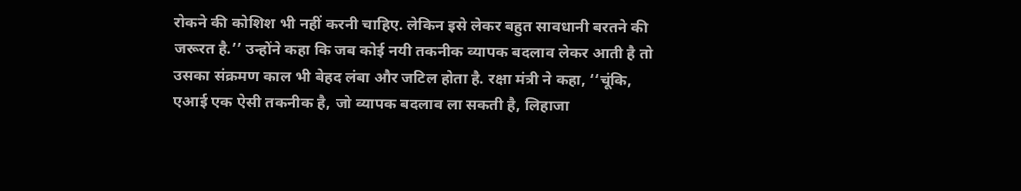रोकने की कोशिश भी नहीं करनी चाहिए. लेकिन इसे लेकर बहुत सावधानी बरतने की जरूरत है.’’ उन्होंने कहा कि जब कोई नयी तकनीक व्यापक बदलाव लेकर आती है तो उसका संक्रमण काल भी बेहद लंबा और जटिल होता है. रक्षा मंत्री ने कहा, ‘‘चूंकि, एआई एक ऐसी तकनीक है, जो व्यापक बदलाव ला सकती है, लिहाजा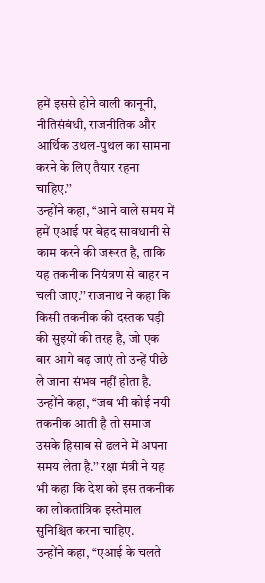हमें इससे होने वाली कानूनी, नीतिसंबंधी, राजनीतिक और आर्थिक उथल-पुथल का सामना करने के लिए तैयार रहना चाहिए.’’
उन्होंने कहा, ‘‘आने वाले समय में हमें एआई पर बेहद सावधानी से काम करने की जरूरत है, ताकि यह तकनीक नियंत्रण से बाहर न चली जाए.’’ राजनाथ ने कहा कि किसी तकनीक की दस्तक घड़ी की सुइयों की तरह है, जो एक बार आगे बढ़ जाएं तो उन्हें पीछे ले जाना संभव नहीं होता है. उन्होंने कहा, ‘‘जब भी कोई नयी तकनीक आती है तो समाज उसके हिसाब से ढलने में अपना समय लेता है.’’ रक्षा मंत्री ने यह भी कहा कि देश को इस तकनीक का लोकतांत्रिक इस्तेमाल सुनिश्चित करना चाहिए.
उन्होंने कहा, ‘‘एआई के चलते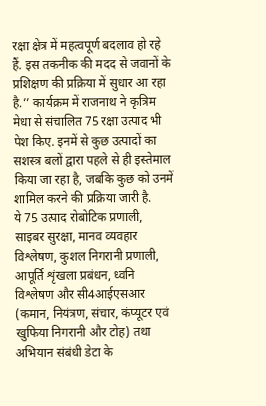रक्षा क्षेत्र में महत्वपूर्ण बदलाव हो रहे हैं. इस तकनीक की मदद से जवानों के प्रशिक्षण की प्रक्रिया में सुधार आ रहा है.’’ कार्यक्रम में राजनाथ ने कृत्रिम मेधा से संचालित 75 रक्षा उत्पाद भी पेश किए. इनमें से कुछ उत्पादों का सशस्त्र बलों द्वारा पहले से ही इस्तेमाल किया जा रहा है, जबकि कुछ को उनमें शामिल करने की प्रक्रिया जारी है.
ये 75 उत्पाद रोबोटिक प्रणाली, साइबर सुरक्षा, मानव व्यवहार विश्लेषण, कुशल निगरानी प्रणाली, आपूर्ति शृंखला प्रबंधन, ध्वनि विश्लेषण और सी4आईएसआर (कमान, नियंत्रण, संचार, कंप्यूटर एवं खुफिया निगरानी और टोह) तथा अभियान संबंधी डेटा के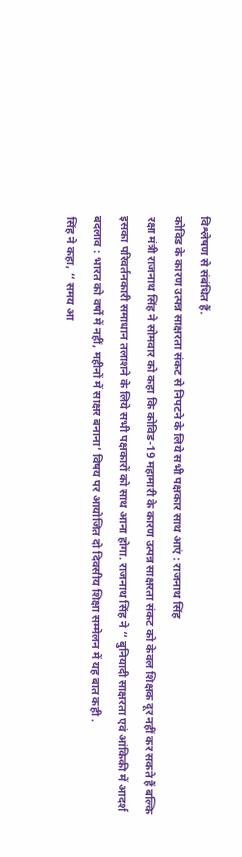विश्लेषण से संबंधित हैं.
कोविड के कारण उत्पन्न साक्षरता संकट से निपटने के लिये सभी पक्षकार साथ आएं : राजनाथ सिंह
रक्षा मंत्री राजनाथ सिंह ने सोमवार को कहा कि कोविड-19 महामारी के कारण उत्पन्न साक्षरता संकट को केवल शिक्षक दूर नहीं कर सकते हैं बल्कि इसका परिवर्तनकारी समाधान तलाशने के लिये सभी पक्षकारों को साथ आना होगा. राजनाथ सिंह ने ‘‘ बुनियादी साक्षरता एवं आंकिकी में आदर्श बदलाव : भारत को वर्षो में नहीं, महीनों में साक्षर बनाना’ विषय पर आयोजित दो दिवसीय शिक्षा सम्मेलन में यह बात कही .
सिंह ने कहा, ‘‘ समय आ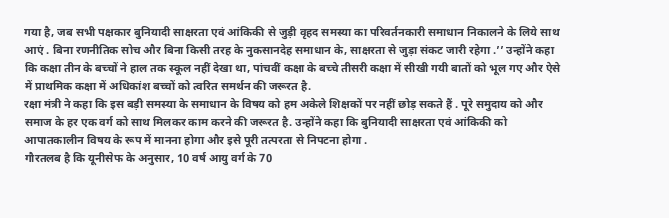गया है, जब सभी पक्षकार बुनियादी साक्षरता एवं आंकिकी से जुड़ी वृहद समस्या का परिवर्तनकारी समाधान निकालने के लिये साथ आएं . बिना रणनीतिक सोच और बिना किसी तरह के नुकसानदेह समाधान के, साक्षरता से जुड़ा संकट जारी रहेगा .’’ उन्होंने कहा कि कक्षा तीन के बच्चों ने हाल तक स्कूल नहीं देखा था, पांचवीं कक्षा के बच्चे तीसरी कक्षा में सीखी गयी बातों को भूल गए और ऐसे में प्राथमिक कक्षा में अधिकांश बच्चों को त्वरित समर्थन की जरूरत है.
रक्षा मंत्री ने कहा कि इस बड़ी समस्या के समाधान के विषय को हम अकेले शिक्षकों पर नहीं छोड़ सकते हैं . पूरे समुदाय को और समाज के हर एक वर्ग को साथ मिलकर काम करने की जरूरत है. उन्होंने कहा कि बुनियादी साक्षरता एवं आंकिकी को आपातकालीन विषय के रूप में मानना होगा और इसे पूरी तत्परता से निपटना होगा .
गौरतलब है कि यूनीसेफ के अनुसार, 10 वर्ष आयु वर्ग के 70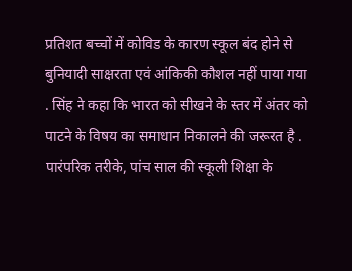प्रतिशत बच्चों में कोविड के कारण स्कूल बंद होने से बुनियादी साक्षरता एवं आंकिकी कौशल नहीं पाया गया . सिंह ने कहा कि भारत को सीखने के स्तर में अंतर को पाटने के विषय का समाधान निकालने की जरूरत है . पारंपरिक तरीके, पांच साल की स्कूली शिक्षा के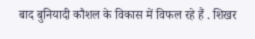बाद बुनियादी कौशल के विकास में विफल रहे हैं . शिखर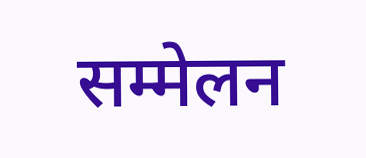सम्मेलन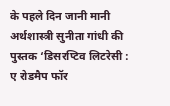के पहले दिन जानी मानी अर्थशास्त्री सुनीता गांधी की पुस्तक ‘डिसरप्टिव लिटरेसी : ए रोडमैप फॉर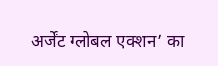अर्जेंट ग्लोबल एक्शन’ का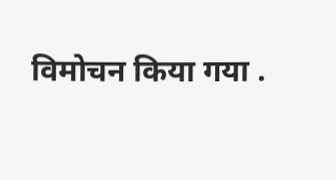विमोचन किया गया .